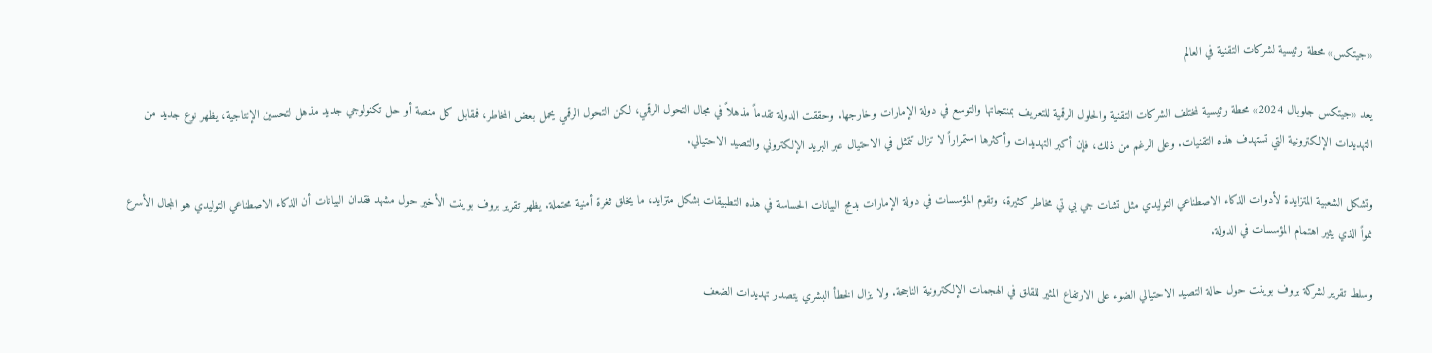«جيتكس» محطة رئيسية لشركات التقنية في العالم

يعد «جيتكس جلوبال 2024» محطة رئيسية لمختلف الشركات التقنية والحلول الرقمية للتعريف بمنتجاتها والتوسع في دولة الإمارات وخارجها. وحققت الدولة تقدماً مذهلاً في مجال التحول الرقمي، لكن التحول الرقمي يحمل بعض المخاطر، فمقابل كل منصة أو حل تكنولوجي جديد مذهل لتحسين الإنتاجية، يظهر نوع جديد من التهديدات الإلكترونية التي تستهدف هذه التقنيات. وعلى الرغم من ذلك، فإن أكبر التهديدات وأكثرها استمراراً لا تزال تتمثل في الاحتيال عبر البريد الإلكتروني والتصيد الاحتيالي.

وتشكل الشعبية المتزايدة لأدوات الذكاء الاصطناعي التوليدي مثل تشات جي بي تي مخاطر كثيرة، وتقوم المؤسسات في دولة الإمارات بدمج البيانات الحساسة في هذه التطبيقات بشكل متزايد، ما يخلق ثغرة أمنية محتملة. يظهر تقرير بروف بوينت الأخير حول مشهد فقدان البيانات أن الذكاء الاصطناعي التوليدي هو المجال الأسرع نمواً الذي يثير اهتمام المؤسسات في الدولة.

وسلط تقرير لشركة بروف بوينت حول حالة التصيد الاحتيالي الضوء على الارتفاع المثير للقلق في الهجمات الإلكترونية الناجحة. ولا يزال الخطأ البشري يتصدر تهديدات الضعف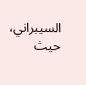السيبراني، حيث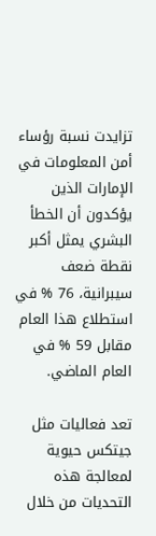تزايدت نسبة رؤساء أمن المعلومات في الإمارات الذين يؤكدون أن الخطأ البشري يمثل أكبر نقطة ضعف سيبرانية، 76 % في استطلاع هذا العام مقابل 59 % في العام الماضي.

تعد فعاليات مثل جيتكس حيوية لمعالجة هذه التحديات من خلال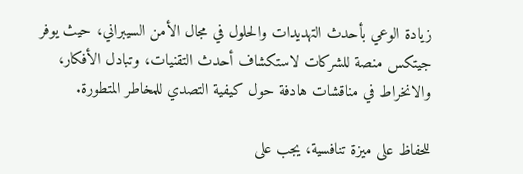زيادة الوعي بأحدث التهديدات والحلول في مجال الأمن السيبراني، حيث يوفر جيتكس منصة للشركات لاستكشاف أحدث التقنيات، وتبادل الأفكار، والانخراط في مناقشات هادفة حول كيفية التصدي للمخاطر المتطورة.

للحفاظ على ميزة تنافسية، يجب على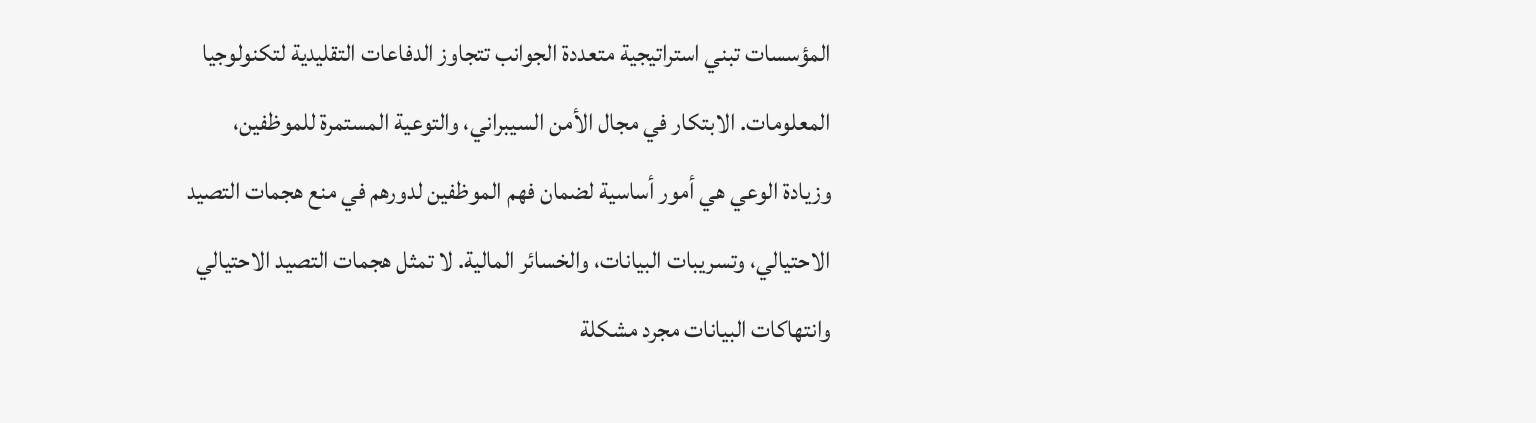المؤسسات تبني استراتيجية متعددة الجوانب تتجاوز الدفاعات التقليدية لتكنولوجيا المعلومات. الابتكار في مجال الأمن السيبراني، والتوعية المستمرة للموظفين، وزيادة الوعي هي أمور أساسية لضمان فهم الموظفين لدورهم في منع هجمات التصيد الاحتيالي، وتسريبات البيانات، والخسائر المالية. لا تمثل هجمات التصيد الاحتيالي وانتهاكات البيانات مجرد مشكلة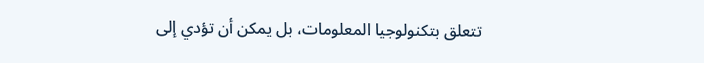تتعلق بتكنولوجيا المعلومات، بل يمكن أن تؤدي إلى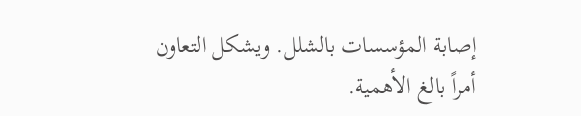إصابة المؤسسات بالشلل. ويشكل التعاون أمراً بالغ الأهمية.